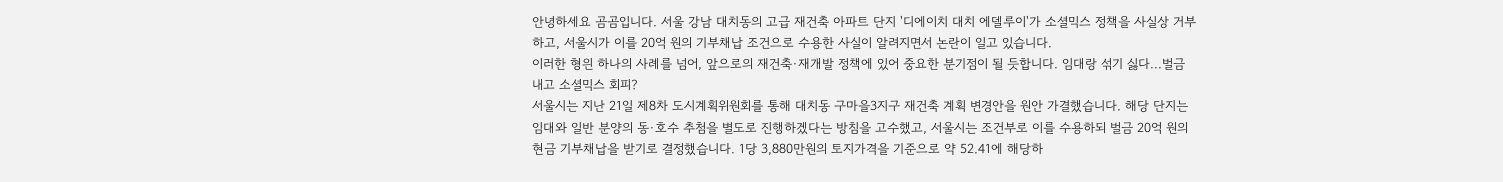안녕하세요 곰곰입니다. 서울 강남 대치동의 고급 재건축 아파트 단지 '디에이치 대치 에델루이'가 소셜믹스 정책을 사실상 거부하고, 서울시가 이를 20억 원의 기부채납 조건으로 수용한 사실이 알려지면서 논란이 일고 있습니다.
이러한 형읜 하나의 사례를 넘어, 앞으로의 재건축·재개발 정책에 있어 중요한 분기점이 될 듯합니다. 임대랑 섞기 싫다...벌금 내고 소셜믹스 회피?
서울시는 지난 21일 제8차 도시계획위원회를 통해 대치동 구마을3지구 재건축 계획 변경안을 원안 가결했습니다. 해당 단지는 임대와 일반 분양의 동·호수 추첨을 별도로 진행하겠다는 방침을 고수했고, 서울시는 조건부로 이를 수용하되 벌금 20억 원의 현금 기부채납을 받기로 결정했습니다. 1당 3,880만원의 토지가격을 기준으로 약 52.41에 해당하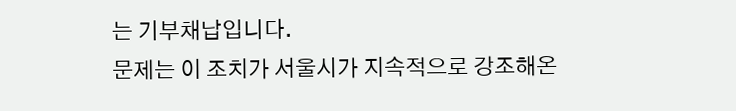는 기부채납입니다.
문제는 이 조치가 서울시가 지속적으로 강조해온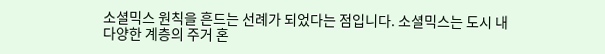소셜믹스 원칙을 흔드는 선례가 되었다는 점입니다. 소셜믹스는 도시 내 다양한 계층의 주거 혼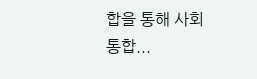합을 통해 사회통합...